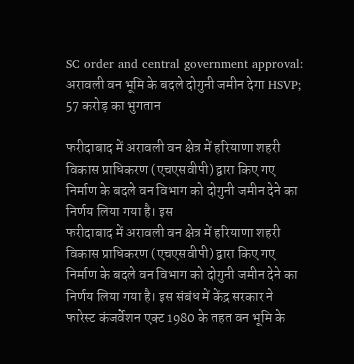SC order and central government approval: अरावली वन भूमि के बदले दोगुनी जमीन देगा HSVP; 57 करोड़ का भुगतान

फरीदाबाद में अरावली वन क्षेत्र में हरियाणा शहरी विकास प्राधिकरण (एचएसवीपी) द्वारा किए गए निर्माण के बदले वन विभाग को दोगुनी जमीन देने का निर्णय लिया गया है। इस
फरीदाबाद में अरावली वन क्षेत्र में हरियाणा शहरी विकास प्राधिकरण (एचएसवीपी) द्वारा किए गए निर्माण के बदले वन विभाग को दोगुनी जमीन देने का निर्णय लिया गया है। इस संबंध में केंद्र सरकार ने फारेस्ट कंजर्वेशन एक्ट 1980 के तहत वन भूमि के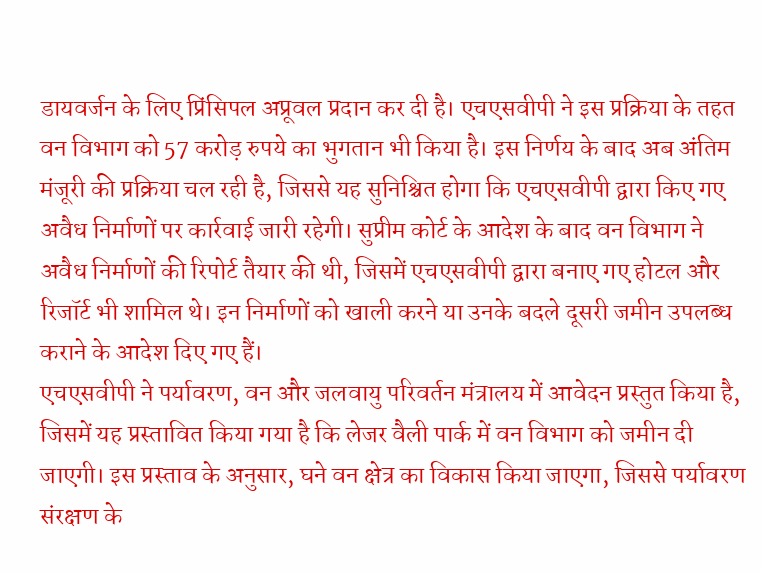डायवर्जन के लिए प्रिंसिपल अप्रूवल प्रदान कर दी है। एचएसवीपी ने इस प्रक्रिया के तहत वन विभाग को 57 करोड़ रुपये का भुगतान भी किया है। इस निर्णय के बाद अब अंतिम मंजूरी की प्रक्रिया चल रही है, जिससे यह सुनिश्चित होगा कि एचएसवीपी द्वारा किए गए अवैध निर्माणों पर कार्रवाई जारी रहेगी। सुप्रीम कोर्ट के आदेश के बाद वन विभाग ने अवैध निर्माणों की रिपोर्ट तैयार की थी, जिसमें एचएसवीपी द्वारा बनाए गए होटल और रिजॉर्ट भी शामिल थे। इन निर्माणों को खाली करने या उनके बदले दूसरी जमीन उपलब्ध कराने के आदेश दिए गए हैं।
एचएसवीपी ने पर्यावरण, वन और जलवायु परिवर्तन मंत्रालय में आवेदन प्रस्तुत किया है, जिसमें यह प्रस्तावित किया गया है कि लेजर वैली पार्क में वन विभाग को जमीन दी जाएगी। इस प्रस्ताव के अनुसार, घने वन क्षेत्र का विकास किया जाएगा, जिससे पर्यावरण संरक्षण के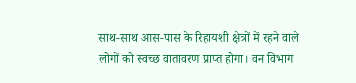साथ-साथ आस-पास के रिहायशी क्षेत्रों में रहने वाले लोगों को स्वच्छ वातावरण प्राप्त होगा। वन विभाग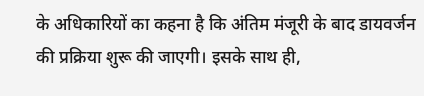के अधिकारियों का कहना है कि अंतिम मंजूरी के बाद डायवर्जन की प्रक्रिया शुरू की जाएगी। इसके साथ ही,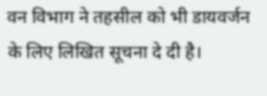वन विभाग ने तहसील को भी डायवर्जन के लिए लिखित सूचना दे दी है।